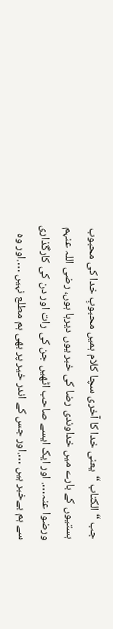جب “الکتاب “یعنی خدا کا آخری سچا کلام ہمیں محبوبِ خدا کی محبوب ہستیوں کے بارے میں خداوندی رضا کی خبر یوں دیرہا ہوں، رضی اللہ عنہم ورضوا عنہ…. اور ایک ایسے صاحب اٹھیں جن کی رات اور دن کی کارگذاری سے ہم بےخبر ہیں ….اور جس کے اندر خیر پر بھی ہم مطلع نہیں ….اور وہ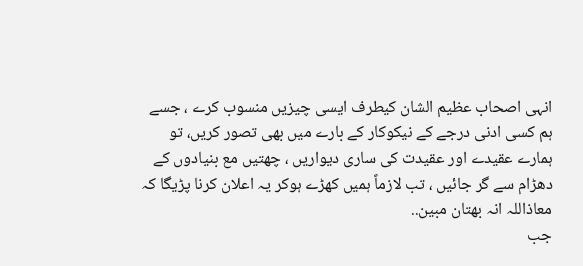انہی اصحاب عظیم الشان کیطرف ایسی چیزیں منسوب کرے ، جسے ہم کسی ادنی درجے کے نیکوکار کے بارے میں بھی تصور کریں، تو ہمارے عقیدے اور عقیدت کی ساری دیواریں ، چھتیں مع بنیادوں کے دھڑام سے گر جائیں ، تب لازماً ہمیں کھڑے ہوکر یہ اعلان کرنا پڑیگا کہ معاذاللہ انہ بھتان مبین..
جب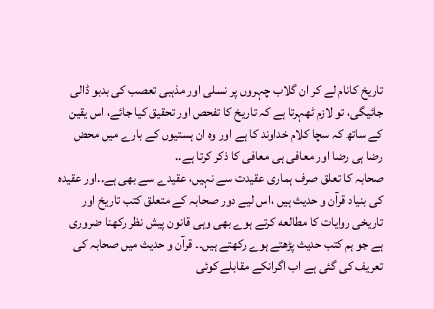تاریخ کانام لے کر ان گلاب چہروں پر نسلی اور مذہبی تعصب کی بدبو ڈالی جائیگی، تو لازم ٹھہرتا ہے کہ تاریخ کا تفحص اور تحقیق کیا جائے، اس یقین کے ساتھ کہ سچا کلام خداوند کا ہے اور وہ ان ہستیوں کے بارے میں محض رضا ہی رضا اور معافی ہی معافی کا ذکر کرتا ہے..
صحابہ کا تعلق صرف ہماری عقیدت سے نہیں، عقیدے سے بھی ہے..اور عقیدہ کی بنیاد قرآن و حدیث ہیں ،اس لیے دور صحابہ کے متعلق کتب تاریخ اور تاریخی روایات کا مطالعه کرتے ہوے بھی وہی قانون پیش نظر رکھنا ضروری ہے جو ہم کتب حدیث پڑھتے ہوے رکھتے ہیں۔۔ قرآن و حدیث میں صحابہ کی تعریف کی گئی ہے اب اگرانکے مقابلے کوئی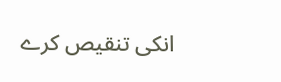انکی تنقیص کرے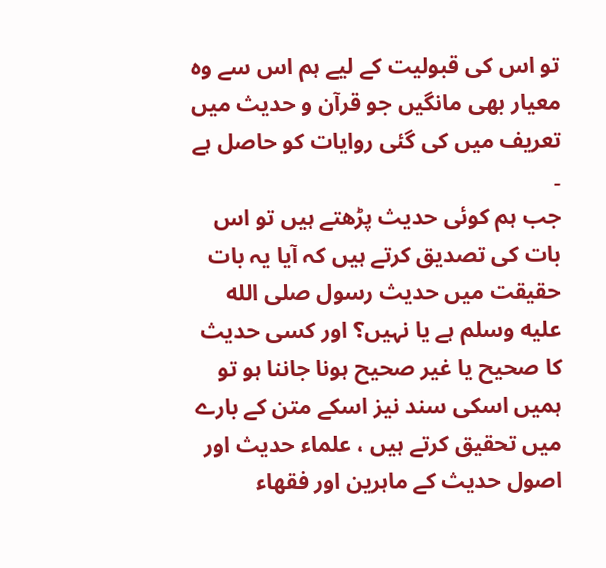تو اس کی قبولیت کے لیے ہم اس سے وہ معیار بھی مانگیں جو قرآن و حدیث میں تعریف میں کی گئی روایات کو حاصل ہے ۔
جب ہم کوئی حدیث پڑھتے ہیں تو اس بات کی تصدیق کرتے ہیں کہ آیا یہ بات حقيقت میں حدیث رسول صلى الله عليه وسلم ہے یا نہیں؟ اور کسی حدیث کا صحیح یا غیر صحیح ہونا جاننا ہو تو ہمیں اسکی سند نیز اسکے متن کے بارے میں تحقیق کرتے ہیں ، علماء حدیث اور اصول حدیث کے ماہرین اور فقهاء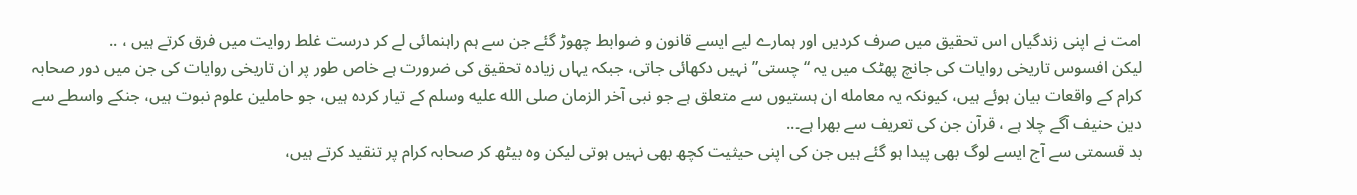امت نے اپنی زندگیاں اس تحقیق میں صرف کردیں اور ہمارے لیے ایسے قانون و ضوابط چھوڑ گئے جن سے ہم راہنمائی لے کر درست غلط روایت میں فرق کرتے ہیں ، ..
لیکن افسوس تاریخی روایات کی جانچ پھٹک میں یہ “چستی” نہیں دکھائی جاتی، جبکہ یہاں زیادہ تحقیق کی ضرورت ہے خاص طور پر ان تاریخی روایات کی جن میں دور صحابہ کرام کے واقعات بیان ہوئے ہیں، کیونکہ یہ معامله ان ہستیوں سے متعلق ہے جو نبی آخر الزمان صلى الله عليه وسلم کے تیار کردہ ہیں، جو حاملین علوم نبوت ہیں، جنکے واسطے سے دین حنیف آگے چلا ہے ، قرآن جن کی تعریف سے بھرا ہے۔..
بد قسمتی سے آج ایسے لوگ بھی پیدا ہو گئے ہیں جن کی اپنی حیثیت کچھ بھی نہیں ہوتی لیکن وہ بیٹھ کر صحابہ کرام پر تنقید کرتے ہیں،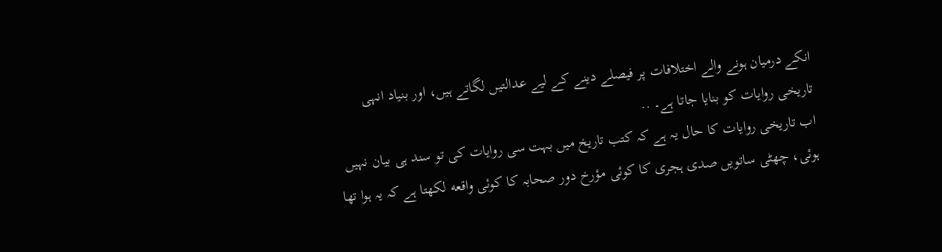انکے درمیان ہونے والے اختلافات پر فیصلے دینے کے لیے عدالتیں لگاتے ہیں، اور بنیاد انہی تاریخی روایات کو بنایا جاتا ہے۔ ..
اب تاریخی روایات کا حال یہ ہے کہ کتب تاریخ میں بہت سی روایات کی تو سند ہی بیان نہیں ہوئی، چھٹی ساتویں صدی ہجری کا کوئی مؤرخ دور صحابہ کا کوئی واقعه لکھتا ہے کہ یہ ہوا تھا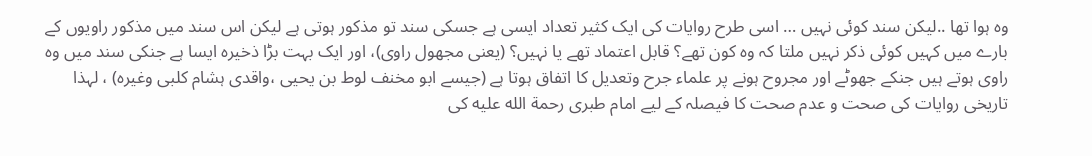وہ ہوا تھا ..لیکن سند کوئی نہیں … اسی طرح روایات کی ایک کثیر تعداد ایسی ہے جسکی سند تو مذکور ہوتی ہے لیکن اس سند میں مذکور راویوں کے بارے میں کہیں کوئی ذکر نہیں ملتا کہ وہ کون تھے؟ قابل اعتماد تھے یا نہیں؟ (یعنی مجھول راوی)، اور ایک بہت بڑا ذخیرہ ایسا ہے جنکی سند میں وہ راوی ہوتے ہیں جنکے جھوٹے اور مجروح ہونے پر علماء جرح وتعديل کا اتفاق ہوتا ہے (جیسے ابو مخنف لوط بن يحيى ،واقدی ہشام كلبى وغيره) ، لہذا تاریخی روایات کی صحت و عدم صحت کا فیصلہ کے لیے امام طبری رحمة الله عليه کی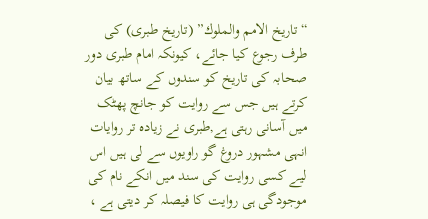“تاريخ الامم والملوك” (تاریخ طبری) کی طرف رجوع کیا جائے، کیونکہ امام طبری دور صحابہ کی تاریخ کو سندوں کے ساتھ بیان کرتے ہیں جس سے روایت کو جانچ پھٹک میں آسانی رہتی ہے,طبری نے زیادہ تر روایات انہی مشہور دروغ گو راویوں سے لی ہیں اس لیے کسی روایت کی سند میں انکے نام کی موجودگی ہی روایت کا فیصلہ کر دیتی ہے ،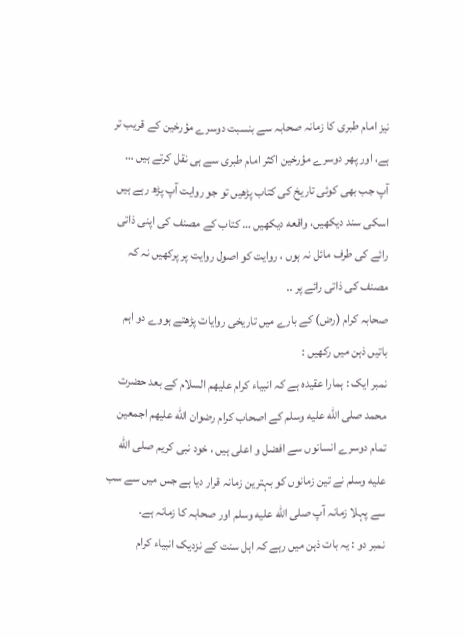نیز امام طبری کا زمانہ صحابہ سے بنسبت دوسرے مؤرخين کے قریب تر ہے، اور پھر دوسرے مؤرخين اكثر امام طبری سے ہی نقل کرتے ہیں …
آپ جب بھی کوئی تاریخ کی کتاب پڑھیں تو جو روایت آپ پڑھ رہے ہیں اسکی سند دیکھیں، واقعه دیکھیں … کتاب کے مصنف کی اپنی ذاتی رائے کی طرف مائل نہ ہوں ، روایت کو اصول روایت پر پرکھیں نہ کہ مصنف کی ذاتی رائے پر ..
صحابہ کرام (رض) کے بارے میں تاریخی روایات پڑھتے ہووے دو اہم باتیں ذہن میں رکھیں :
نمبر ایک : ہمارا عقیدہ ہے کہ انبیاء کرام عليهم السلام کے بعد حضرت محمد صلى الله عليه وسلم کے اصحاب کرام رضوان الله عليهم اجمعين تمام دوسرے انسانوں سے افضل و اعلى ہیں ، خود نبی کریم صلى الله عليه وسلم نے تین زمانوں کو بہترین زمانہ قرار دیا ہے جس میں سے سب سے پہلا زمانہ آپ صلى الله عليه وسلم اور صحابہ کا زمانہ ہے.
نمبر دو : یہ بات ذہن میں رہے کہ اہل سنت کے نزدیک انبیاء کرام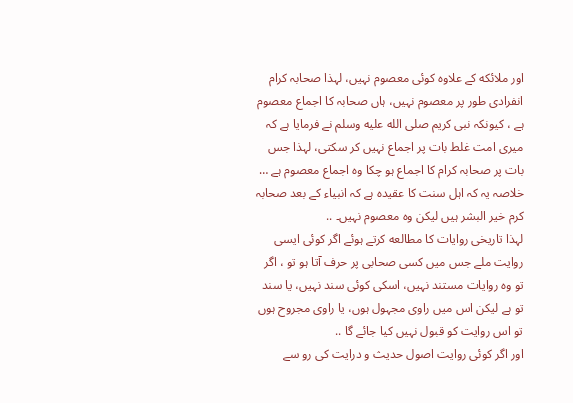اور ملائكه کے علاوہ کوئی معصوم نہیں، لہذا صحابہ کرام انفرادی طور پر معصوم نہیں، ہاں صحابہ کا اجماع معصوم ہے ، کیونکہ نبی کریم صلى الله عليه وسلم نے فرمایا ہے کہ میری امت غلط بات پر اجماع نہیں کر سکتی، لہذا جس بات پر صحابہ کرام کا اجماع ہو چکا وہ اجماع معصوم ہے …
خلاصہ یہ کہ اہل سنت کا عقیدہ ہے کہ انبیاء کے بعد صحابہ کرم خير البشر ہیں لیکن وہ معصوم نہیں۔ ..
لہذا تاریخی روایات کا مطالعه کرتے ہوئے اگر کوئی ایسی روایت ملے جس میں کسی صحابی پر حرف آتا ہو تو ، اگر تو وہ روایات مستند نہیں، اسکی کوئی سند نہیں، یا سند تو ہے لیکن اس میں راوی مجہول ہوں، یا راوی مجروح ہوں تو اس روایت کو قبول نہیں کیا جائے گا ..
اور اگر کوئی روایت اصول حدیث و درایت کی رو سے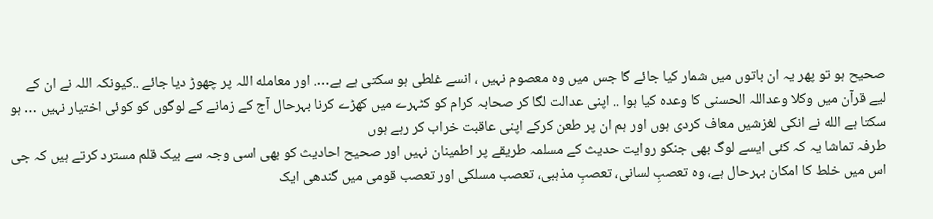صحیح ہو تو پھر یہ ان باتوں میں شمار کیا جائے گا جس میں وہ معصوم نہیں ، انسے غلطی ہو سکتی ہے ہے…. اور معامله اللہ پر چھوڑ دیا جائے ..کیونکہ اللہ نے ان کے لیے قرآن میں وکلا وعداللہ الحسنی کا وعدہ کیا ہوا .. اپنی عدالت لگا کر صحابہ کرام کو کٹہرے میں کھڑے کرنا بہرحال آج کے زمانے کے لوگوں کو کوئی اختيار نہیں … ہو سکتا ہے الله نے انکی لغزشیں معاف کردی ہوں اور ہم ان پر طعن کرکے اپنی عاقبت خراب کر رہے ہوں
طرفہ تماشا یہ کہ کئی ایسے لوگ بھی جنکو روایت حدیث کے مسلمہ طریقے پر اطمینان نہیں اور صحیح احادیث کو بھی اسی وجہ سے بیک قلم مسترد کرتے ہیں کہ جی اس میں خلط کا امکان بہرحال ہے، وہ تعصبِ لسانی، تعصبِ مذہبی، تعصب مسلکی اور تعصب قومی میں گندھی ایک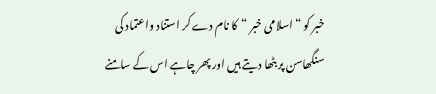خبر کو “اسلامی خبر “کا نام دے کر استناد واعتماد کی سنگھاسن پر بٹھا دیتے ہیں اور پھر چاہے اس کے سامنے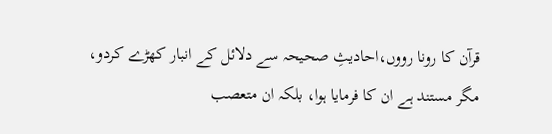قرآن کا رونا رووں،احادیثِ صحیحہ سے دلائل کے انبار کھڑے کردو، مگر مستند ہے ان کا فرمایا ہوا، بلکہ ان متعصب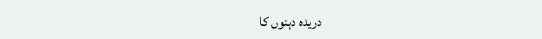دریدہ دہنوں کا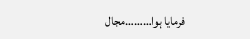فرمایا ہوا………مجال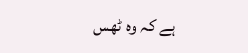ہے کہ وہ ٹھس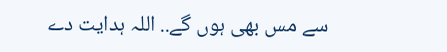سے مس بھی ہوں گے.. اللہ ہدایت دے